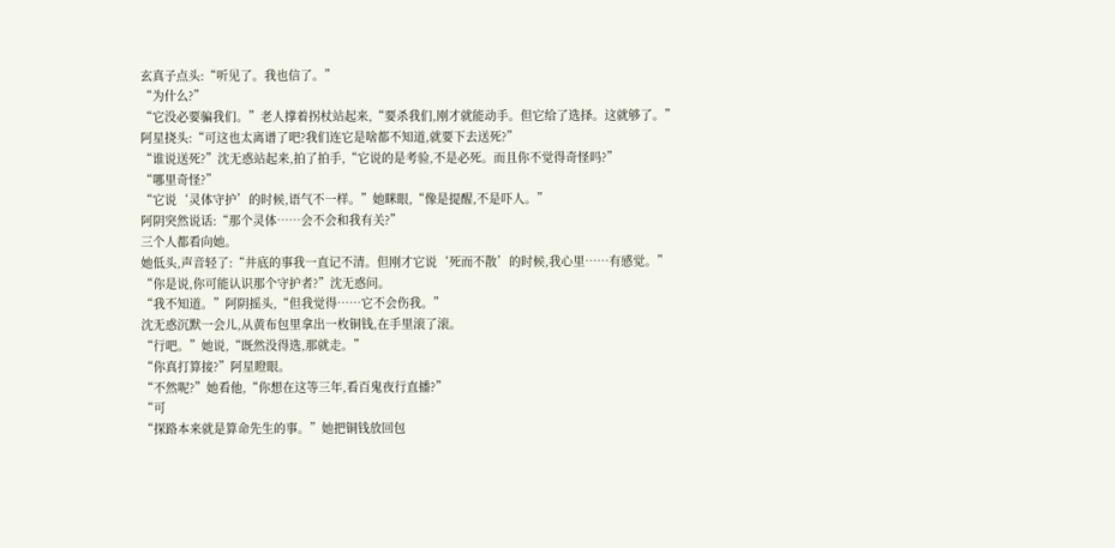玄真子点头:“听见了。我也信了。”
“为什么?”
“它没必要骗我们。”老人撑着拐杖站起来,“要杀我们,刚才就能动手。但它给了选择。这就够了。”
阿星挠头:“可这也太离谱了吧?我们连它是啥都不知道,就要下去送死?”
“谁说送死?”沈无惑站起来,拍了拍手,“它说的是考验,不是必死。而且你不觉得奇怪吗?”
“哪里奇怪?”
“它说‘灵体守护’的时候,语气不一样。”她眯眼,“像是提醒,不是吓人。”
阿阴突然说话:“那个灵体……会不会和我有关?”
三个人都看向她。
她低头,声音轻了:“井底的事我一直记不清。但刚才它说‘死而不散’的时候,我心里……有感觉。”
“你是说,你可能认识那个守护者?”沈无惑问。
“我不知道。”阿阴摇头,“但我觉得……它不会伤我。”
沈无惑沉默一会儿,从黄布包里拿出一枚铜钱,在手里滚了滚。
“行吧。”她说,“既然没得选,那就走。”
“你真打算接?”阿星瞪眼。
“不然呢?”她看他,“你想在这等三年,看百鬼夜行直播?”
“可
“探路本来就是算命先生的事。”她把铜钱放回包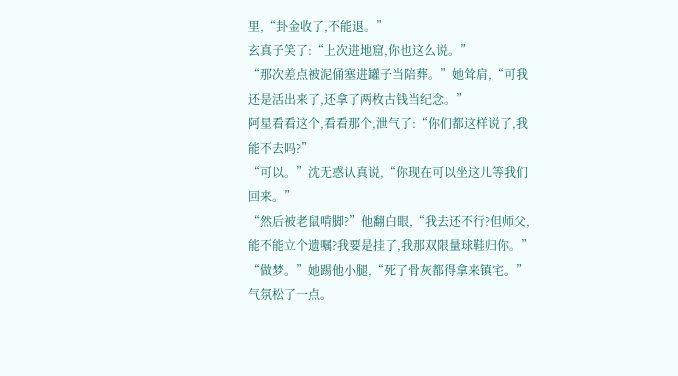里,“卦金收了,不能退。”
玄真子笑了:“上次进地窟,你也这么说。”
“那次差点被泥俑塞进罐子当陪葬。”她耸肩,“可我还是活出来了,还拿了两枚古钱当纪念。”
阿星看看这个,看看那个,泄气了:“你们都这样说了,我能不去吗?”
“可以。”沈无惑认真说,“你现在可以坐这儿等我们回来。”
“然后被老鼠啃脚?”他翻白眼,“我去还不行?但师父,能不能立个遗嘱?我要是挂了,我那双限量球鞋归你。”
“做梦。”她踢他小腿,“死了骨灰都得拿来镇宅。”
气氛松了一点。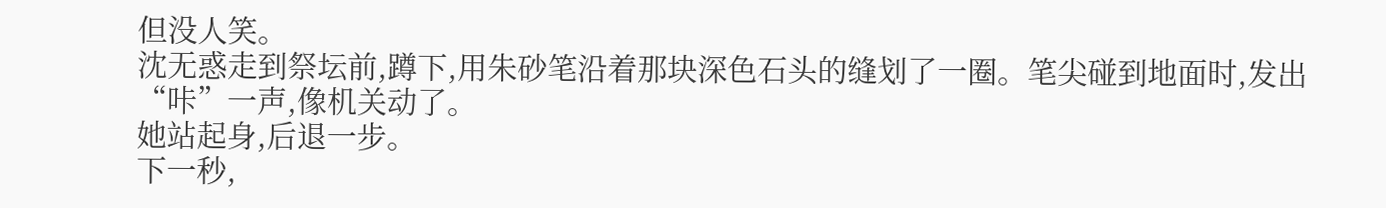但没人笑。
沈无惑走到祭坛前,蹲下,用朱砂笔沿着那块深色石头的缝划了一圈。笔尖碰到地面时,发出“咔”一声,像机关动了。
她站起身,后退一步。
下一秒,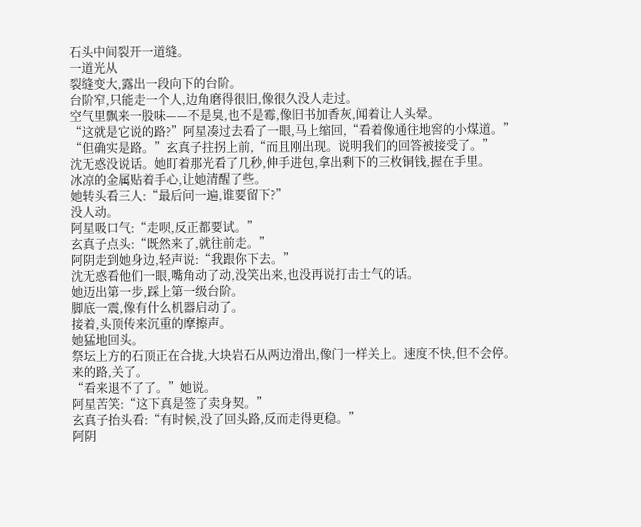石头中间裂开一道缝。
一道光从
裂缝变大,露出一段向下的台阶。
台阶窄,只能走一个人,边角磨得很旧,像很久没人走过。
空气里飘来一股味——不是臭,也不是霉,像旧书加香灰,闻着让人头晕。
“这就是它说的路?”阿星凑过去看了一眼,马上缩回,“看着像通往地窖的小煤道。”
“但确实是路。”玄真子拄拐上前,“而且刚出现。说明我们的回答被接受了。”
沈无惑没说话。她盯着那光看了几秒,伸手进包,拿出剩下的三枚铜钱,握在手里。
冰凉的金属贴着手心,让她清醒了些。
她转头看三人:“最后问一遍,谁要留下?”
没人动。
阿星吸口气:“走呗,反正都要试。”
玄真子点头:“既然来了,就往前走。”
阿阴走到她身边,轻声说:“我跟你下去。”
沈无惑看他们一眼,嘴角动了动,没笑出来,也没再说打击士气的话。
她迈出第一步,踩上第一级台阶。
脚底一震,像有什么机器启动了。
接着,头顶传来沉重的摩擦声。
她猛地回头。
祭坛上方的石顶正在合拢,大块岩石从两边滑出,像门一样关上。速度不快,但不会停。
来的路,关了。
“看来退不了了。”她说。
阿星苦笑:“这下真是签了卖身契。”
玄真子抬头看:“有时候,没了回头路,反而走得更稳。”
阿阴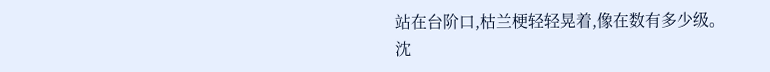站在台阶口,枯兰梗轻轻晃着,像在数有多少级。
沈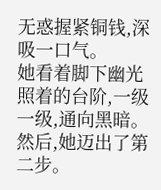无惑握紧铜钱,深吸一口气。
她看着脚下幽光照着的台阶,一级一级,通向黑暗。
然后,她迈出了第二步。